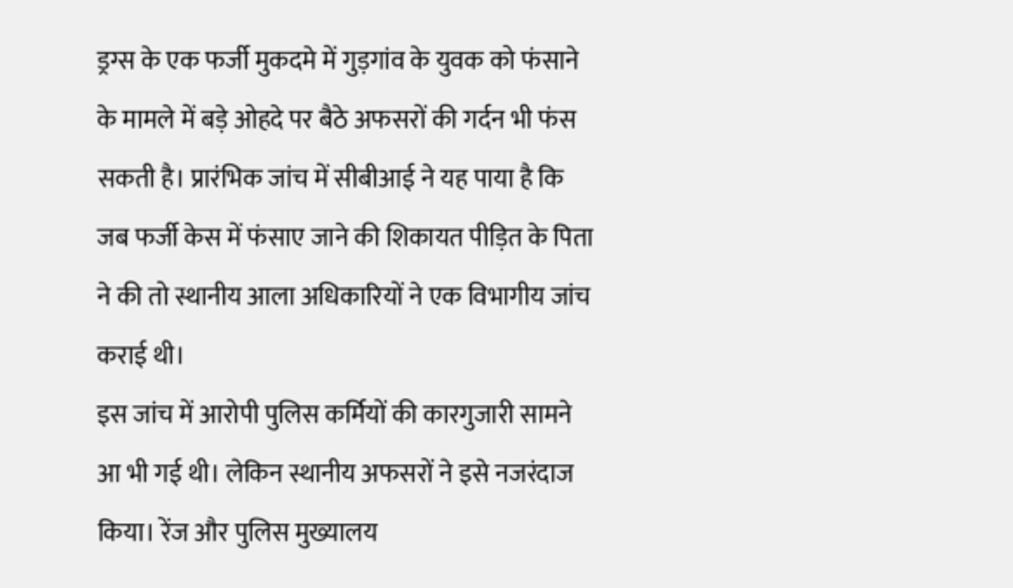ड्रग्स के एक फर्जी मुकदमे में गुड़गांव के युवक को फंसाने के मामले में बड़े ओहदे पर बैठे अफसरों की गर्दन भी फंस सकती है। प्रारंभिक जांच में सीबीआई ने यह पाया है कि जब फर्जी केस में फंसाए जाने की शिकायत पीड़ित के पिता ने की तो स्थानीय आला अधिकारियों ने एक विभागीय जांच कराई थी।
इस जांच में आरोपी पुलिस कर्मियों की कारगुजारी सामने आ भी गई थी। लेकिन स्थानीय अफसरों ने इसे नजरंदाज किया। रेंज और पुलिस मुख्यालय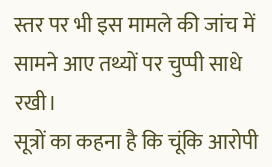स्तर पर भी इस मामले की जांच में सामने आए तथ्यों पर चुप्पी साधे रखी।
सूत्रों का कहना है कि चूंकि आरोपी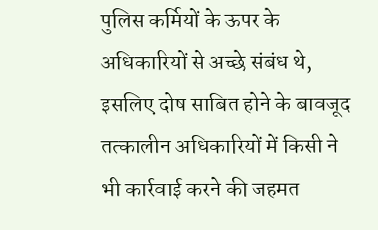पुलिस कर्मियों के ऊपर के अधिकारियों से अच्छे संबंध थे, इसलिए दोष साबित होने के बावजूद तत्कालीन अधिकारियों में किसी ने भी कार्रवाई करने की जहमत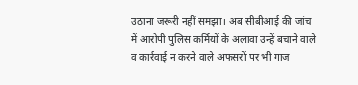उठाना जरूरी नहीं समझा। अब सीबीआई की जांच में आरोपी पुलिस कर्मियों के अलावा उन्हें बचाने वाले व कार्रवाई न करने वाले अफसरों पर भी गाज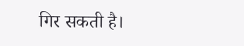गिर सकती है।